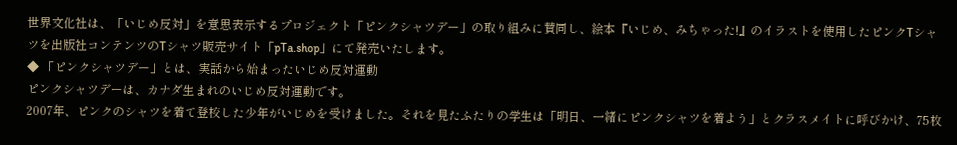世界文化社は、「いじめ反対」を意思表示するプロジェクト「ピンクシャツデー」の取り組みに賛同し、絵本『いじめ、みちゃった!』のイラストを使用したピンクTシャツを出版社コンテンツのTシャツ販売サイト「pTa.shop」にて発売いたします。
◆ 「ピンクシャツデー」とは、実話から始まったいじめ反対運動
ピンクシャツデーは、カナダ生まれのいじめ反対運動です。
2007年、ピンクのシャツを着て登校した少年がいじめを受けました。それを見たふたりの学生は「明日、一緒にピンクシャツを着よう」とクラスメイトに呼びかけ、75枚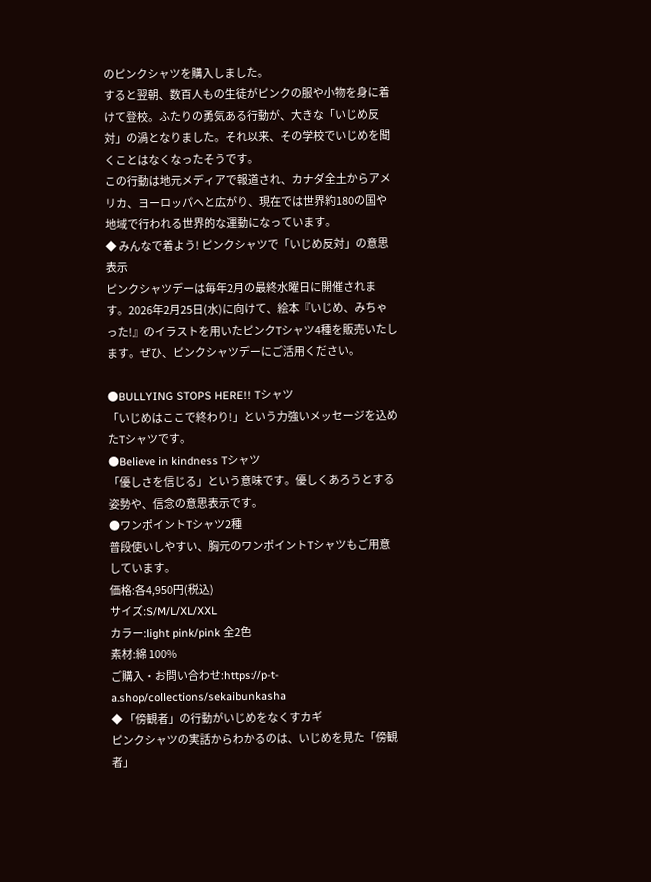のピンクシャツを購入しました。
すると翌朝、数百人もの生徒がピンクの服や小物を身に着けて登校。ふたりの勇気ある行動が、大きな「いじめ反対」の渦となりました。それ以来、その学校でいじめを聞くことはなくなったそうです。
この行動は地元メディアで報道され、カナダ全土からアメリカ、ヨーロッパへと広がり、現在では世界約180の国や地域で行われる世界的な運動になっています。
◆ みんなで着よう! ピンクシャツで「いじめ反対」の意思表示
ピンクシャツデーは毎年2月の最終水曜日に開催されます。2026年2月25日(水)に向けて、絵本『いじめ、みちゃった!』のイラストを用いたピンクTシャツ4種を販売いたします。ぜひ、ピンクシャツデーにご活用ください。

●BULLYING STOPS HERE!! Tシャツ
「いじめはここで終わり!」という力強いメッセージを込めたTシャツです。
●Believe in kindness Tシャツ
「優しさを信じる」という意味です。優しくあろうとする姿勢や、信念の意思表示です。
●ワンポイントTシャツ2種
普段使いしやすい、胸元のワンポイントTシャツもご用意しています。
価格:各4,950円(税込)
サイズ:S/M/L/XL/XXL
カラー:light pink/pink 全2色
素材:綿 100%
ご購入・お問い合わせ:https://p-t-a.shop/collections/sekaibunkasha
◆ 「傍観者」の行動がいじめをなくすカギ
ピンクシャツの実話からわかるのは、いじめを見た「傍観者」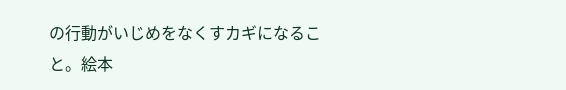の行動がいじめをなくすカギになること。絵本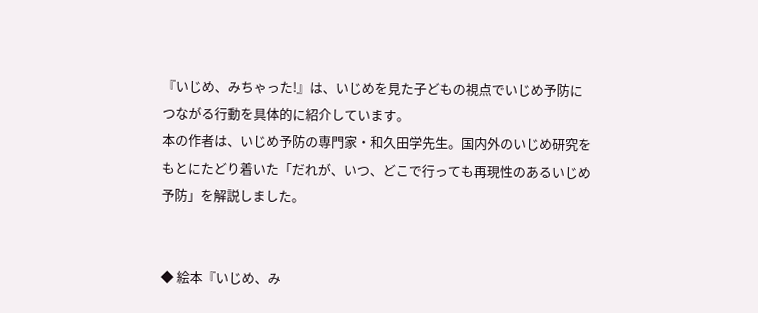『いじめ、みちゃった!』は、いじめを見た子どもの視点でいじめ予防につながる行動を具体的に紹介しています。
本の作者は、いじめ予防の専門家・和久田学先生。国内外のいじめ研究をもとにたどり着いた「だれが、いつ、どこで行っても再現性のあるいじめ予防」を解説しました。


◆ 絵本『いじめ、み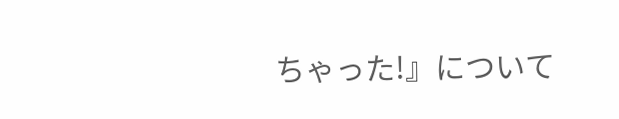ちゃった!』について